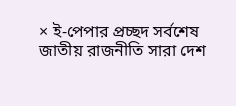× ই-পেপার প্রচ্ছদ সর্বশেষ জাতীয় রাজনীতি সারা দেশ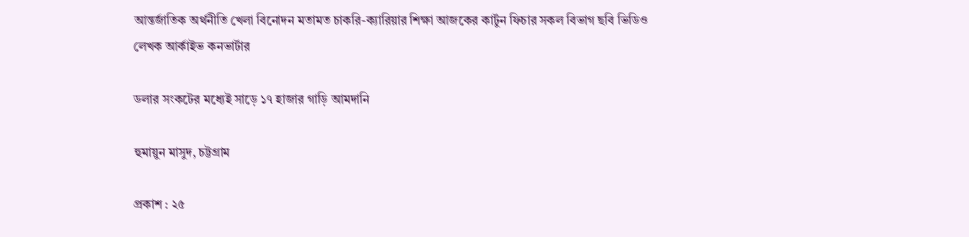আন্তর্জাতিক অর্থনীতি খেলা বিনোদন মতামত চাকরি-ক্যারিয়ার শিক্ষা আজকের কার্টুন ফিচার সকল বিভাগ ছবি ভিডিও লেখক আর্কাইভ কনভার্টার

ডলার সংকটের মধ্যেই সাড়ে ১৭ হাজার গাড়ি আমদানি

হুমায়ুন মাসুদ, চট্টগ্রাম

প্রকাশ : ২৫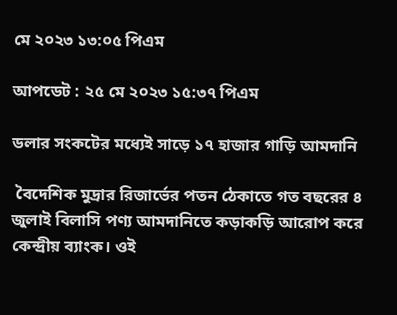মে ২০২৩ ১৩:০৫ পিএম

আপডেট : ২৫ মে ২০২৩ ১৫:৩৭ পিএম

ডলার সংকটের মধ্যেই সাড়ে ১৭ হাজার গাড়ি আমদানি

 বৈদেশিক মুদ্রার রিজার্ভের পতন ঠেকাতে গত বছরের ৪ জুলাই বিলাসি পণ্য আমদানিতে কড়াকড়ি আরোপ করে কেন্দ্রীয় ব্যাংক। ওই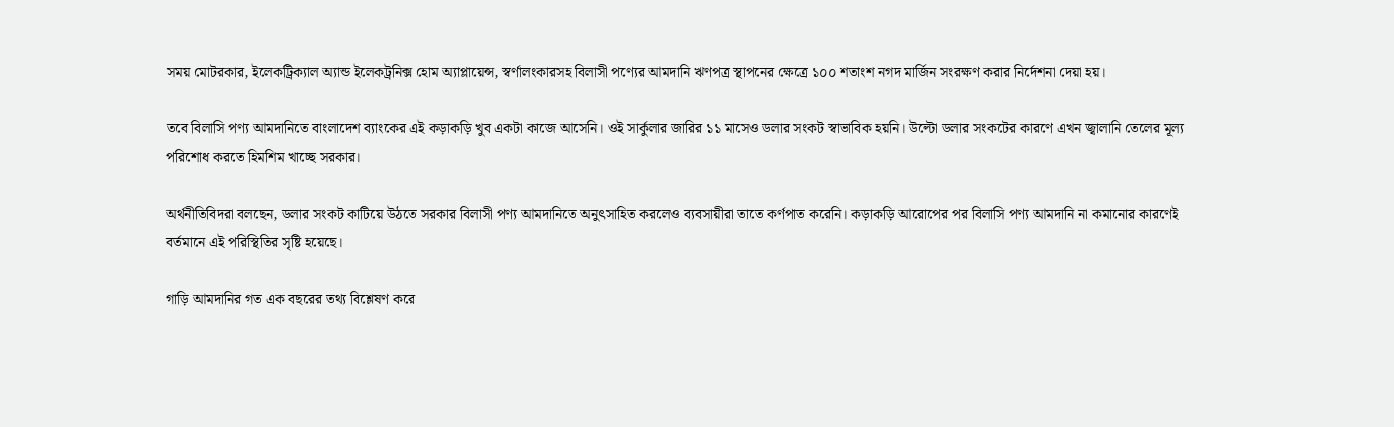সময় মোটরকার, ইলেকট্রিক্যাল অ্যান্ড ইলেকট্রনিক্স হোম অ্যাপ্লায়েন্স, স্বর্ণালংকারসহ বিলাসী পণ্যের আমদানি ঋণপত্র স্থাপনের ক্ষেত্রে ১০০ শতাংশ নগদ মার্জিন সংরক্ষণ করার নির্দেশনা দেয়া হয়।

তবে বিলাসি পণ্য আমদানিতে বাংলাদেশ ব্যাংকের এই কড়াকড়ি খুব একটা কাজে আসেনি। ওই সার্কুলার জারির ১১ মাসেও ডলার সংকট স্বাভাবিক হয়নি। উল্টো ডলার সংকটের কারণে এখন জ্বালানি তেলের মূল্য পরিশোধ করতে হিমশিম খাচ্ছে সরকার।

অর্থনীতিবিদরা বলছেন, ডলার সংকট কাটিয়ে উঠতে সরকার বিলাসী পণ্য আমদানিতে অনুৎসাহিত করলেও ব্যবসায়ীরা তাতে কর্ণপাত করেনি। কড়াকড়ি আরোপের পর বিলাসি পণ্য আমদানি না কমানোর কারণেই বর্তমানে এই পরিস্থিতির সৃষ্টি হয়েছে।

গাড়ি আমদানির গত এক বছরের তথ্য বিশ্লেষণ করে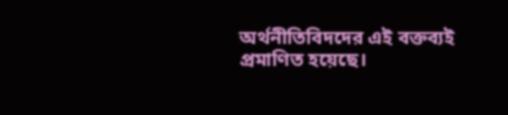অর্থনীতিবিদদের এই বক্তব্যই প্রমাণিত হয়েছে।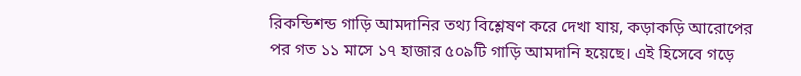রিকন্ডিশন্ড গাড়ি আমদানির তথ্য বিশ্লেষণ করে দেখা যায়, কড়াকড়ি আরোপের পর গত ১১ মাসে ১৭ হাজার ৫০৯টি গাড়ি আমদানি হয়েছে। এই হিসেবে গড়ে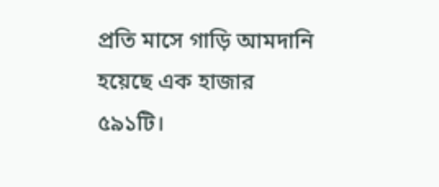প্রতি মাসে গাড়ি আমদানি হয়েছে এক হাজার ৫৯১টি।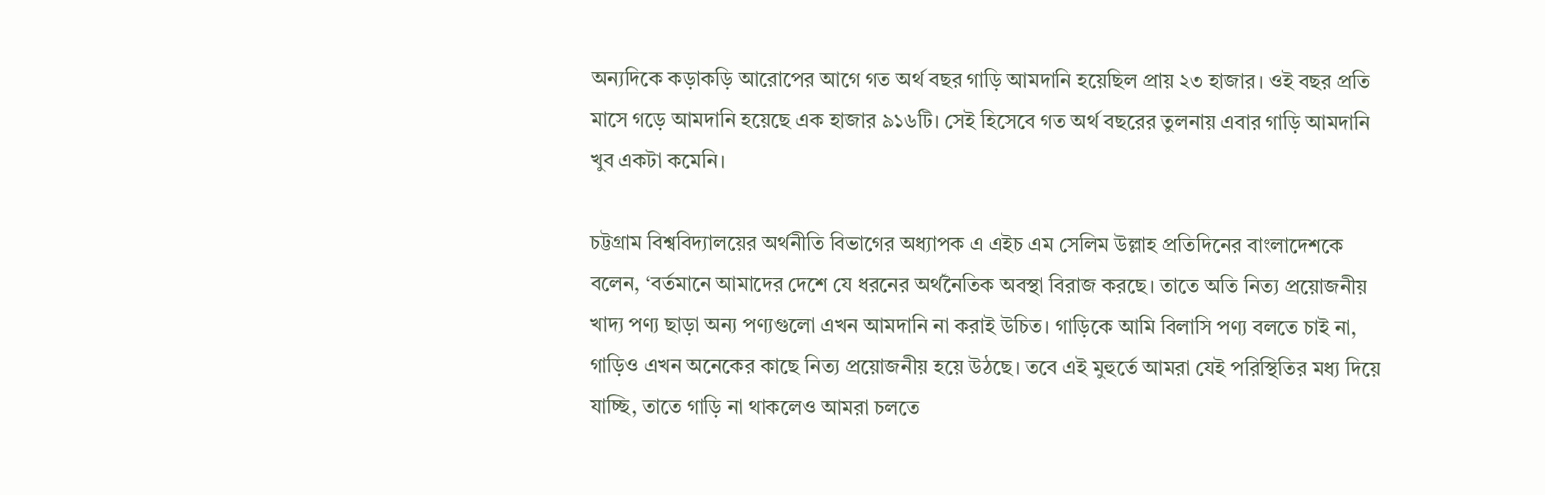অন্যদিকে কড়াকড়ি আরোপের আগে গত অর্থ বছর গাড়ি আমদানি হয়েছিল প্রায় ২৩ হাজার। ওই বছর প্রতি মাসে গড়ে আমদানি হয়েছে এক হাজার ৯১৬টি। সেই হিসেবে গত অর্থ বছরের তুলনায় এবার গাড়ি আমদানি খুব একটা কমেনি।

চট্টগ্রাম বিশ্ববিদ্যালয়ের অর্থনীতি বিভাগের অধ্যাপক এ এইচ এম সেলিম উল্লাহ প্রতিদিনের বাংলাদেশকে বলেন, ‘বর্তমানে আমাদের দেশে যে ধরনের অর্থনৈতিক অবস্থা বিরাজ করছে। তাতে অতি নিত্য প্রয়োজনীয় খাদ্য পণ্য ছাড়া অন্য পণ্যগুলো এখন আমদানি না করাই উচিত। গাড়িকে আমি বিলাসি পণ্য বলতে চাই না, গাড়িও এখন অনেকের কাছে নিত্য প্রয়োজনীয় হয়ে উঠছে। তবে এই মুহুর্তে আমরা যেই পরিস্থিতির মধ্য দিয়ে যাচ্ছি, তাতে গাড়ি না থাকলেও আমরা চলতে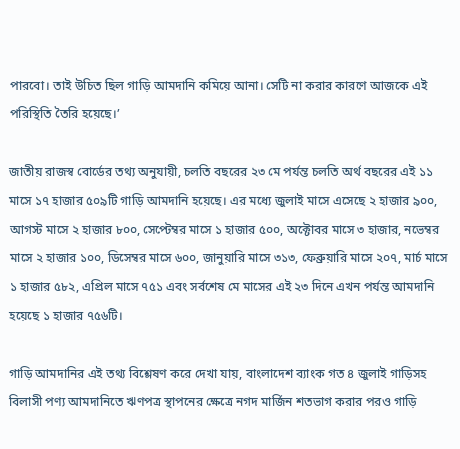পারবো। তাই উচিত ছিল গাড়ি আমদানি কমিয়ে আনা। সেটি না করার কারণে আজকে এই পরিস্থিতি তৈরি হয়েছে।’

জাতীয় রাজস্ব বোর্ডের তথ্য অনুযায়ী, চলতি বছরের ২৩ মে পর্যন্ত চলতি অর্থ বছরের এই ১১ মাসে ১৭ হাজার ৫০৯টি গাড়ি আমদানি হয়েছে। এর মধ্যে জুলাই মাসে এসেছে ২ হাজার ৯০০, আগস্ট মাসে ২ হাজার ৮০০, সেপ্টেম্বর মাসে ১ হাজার ৫০০, অক্টোবর মাসে ৩ হাজার, নভেম্বর মাসে ২ হাজার ১০০, ডিসেম্বর মাসে ৬০০, জানুয়ারি মাসে ৩১৩, ফেব্রুয়ারি মাসে ২০৭, মার্চ মাসে ১ হাজার ৫৮২, এপ্রিল মাসে ৭৫১ এবং সর্বশেষ মে মাসের এই ২৩ দিনে এখন পর্যন্ত আমদানি হয়েছে ১ হাজার ৭৫৬টি।

গাড়ি আমদানির এই তথ্য বিশ্লেষণ করে দেখা যায়, বাংলাদেশ ব্যাংক গত ৪ জুলাই গাড়িসহ বিলাসী পণ্য আমদানিতে ঋণপত্র স্থাপনের ক্ষেত্রে নগদ মার্জিন শতভাগ করার পরও গাড়ি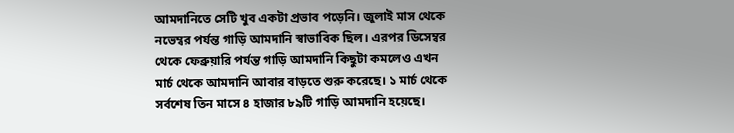আমদানিতে সেটি খুব একটা প্রভাব পড়েনি। জুলাই মাস থেকে নভেম্বর পর্যন্ত গাড়ি আমদানি স্বাভাবিক ছিল। এরপর ডিসেম্বর থেকে ফেব্রুয়ারি পর্যন্ত গাড়ি আমদানি কিছুটা কমলেও এখন মার্চ থেকে আমদানি আবার বাড়তে শুরু করেছে। ১ মার্চ থেকে সর্বশেষ তিন মাসে ৪ হাজার ৮৯টি গাড়ি আমদানি হয়েছে।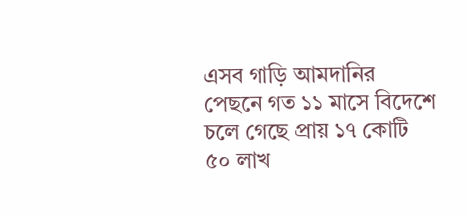এসব গাড়ি আমদানির পেছনে গত ১১ মাসে বিদেশে চলে গেছে প্রায় ১৭ কোটি ৫০ লাখ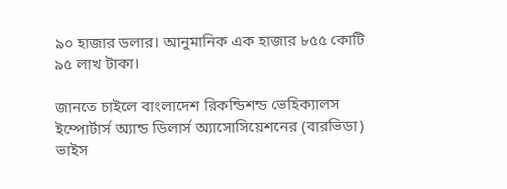৯০ হাজার ডলার। আনুমানিক এক হাজার ৮৫৫ কোটি ৯৫ লাখ টাকা।

জানতে চাইলে বাংলাদেশ রিকন্ডিশন্ড ভেহিক্যালস ইম্পোর্টার্স অ্যান্ড ডিলার্স অ্যাসোসিয়েশনের (বারভিডা) ভাইস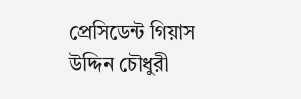প্রেসিডেন্ট গিয়াস উদ্দিন চৌধুরী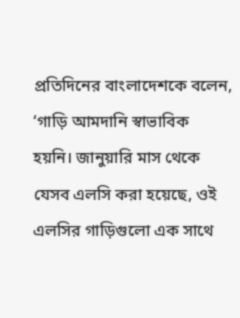প্রতিদিনের বাংলাদেশকে বলেন, ‘গাড়ি আমদানি স্বাভাবিক হয়নি। জানুয়ারি মাস থেকে যেসব এলসি করা হয়েছে, ওই এলসির গাড়িগুলো এক সাথে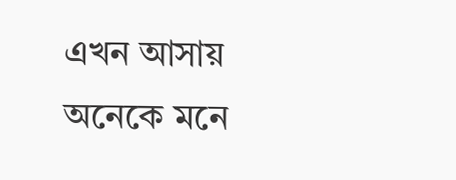এখন আসায় অনেকে মনে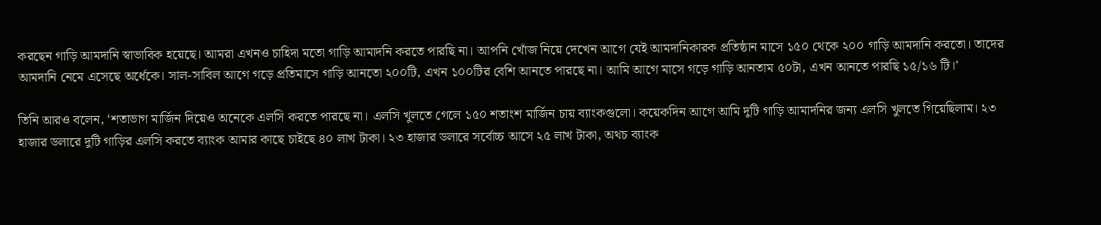করছেন গাড়ি আমদানি স্বাভাবিক হয়েছে। আমরা এখনও চাহিদা মতো গাড়ি আমাদনি করতে পারছি না। আপনি খোঁজ নিয়ে দেখেন আগে যেই আমদানিকারক প্রতিষ্ঠান মাসে ১৫০ থেকে ২০০ গাড়ি আমদানি করতো। তাদের আমদানি নেমে এসেছে অর্ধেকে। সাল-সাবিল আগে গড়ে প্রতিমাসে গাড়ি আনতো ২০০টি, এখন ১০০টির বেশি আনতে পারছে না। আমি আগে মাসে গড়ে গাড়ি আনতাম ৫০টা, এখন আনতে পারছি ১৫/১৬ টি।’

তিনি আরও বলেন, ‘শতাভাগ মার্জিন দিয়েও অনেকে এলসি করতে পারছে না। এলসি খুলতে গেলে ১৫০ শতাংশ মার্জিন চায় ব্যাংকগুলো। কয়েকদিন আগে আমি দুটি গাড়ি আমাদনির জন্য এলসি খুলতে গিয়েছিলাম। ২৩ হাজার ডলারে দুটি গাড়ির এলসি করতে ব্যাংক আমার কাছে চাইছে ৪০ লাখ টাকা। ২৩ হাজার ডলারে সর্বোচ্চ আসে ২৫ লাখ টাকা, অথচ ব্যাংক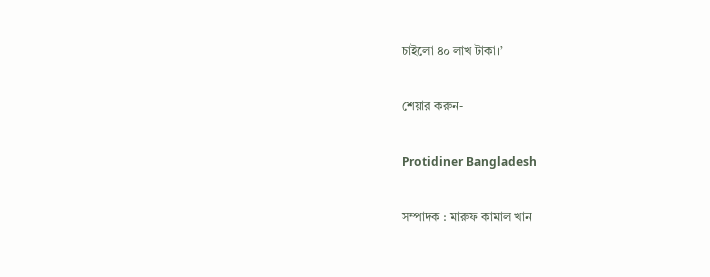চাইলো ৪০ লাখ টাকা।’

শেয়ার করুন-

Protidiner Bangladesh

সম্পাদক : মারুফ কামাল খান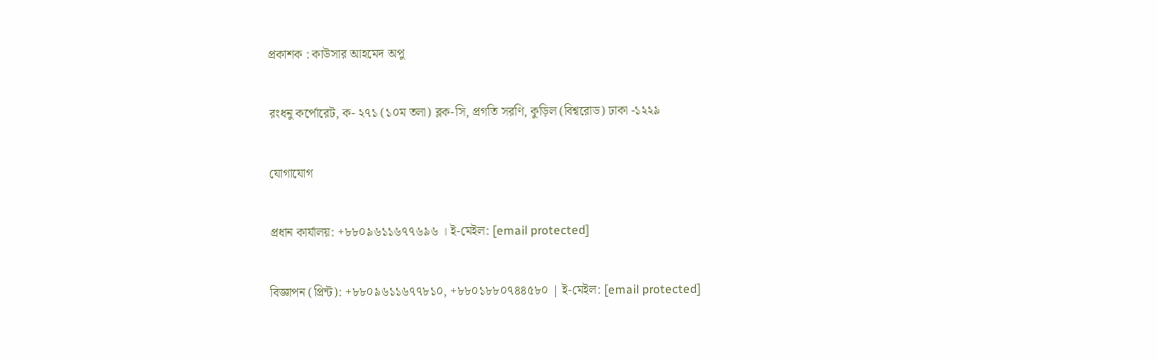প্রকাশক : কাউসার আহমেদ অপু

রংধনু কর্পোরেট, ক- ২৭১ (১০ম তলা) ব্লক-সি, প্রগতি সরণি, কুড়িল (বিশ্বরোড) ঢাকা -১২২৯

যোগাযোগ

প্রধান কার্যালয়: +৮৮০৯৬১১৬৭৭৬৯৬ । ই-মেইল: [email protected]

বিজ্ঞাপন (প্রিন্ট): +৮৮০৯৬১১৬৭৭৮১০, +৮৮০১৮৮০৭৪৪৫৮০ | ই-মেইল: [email protected]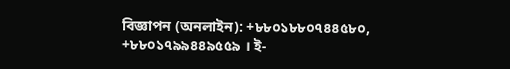বিজ্ঞাপন (অনলাইন): +৮৮০১৮৮০৭৪৪৫৮০, +৮৮০১৭৯৯৪৪৯৫৫৯ । ই-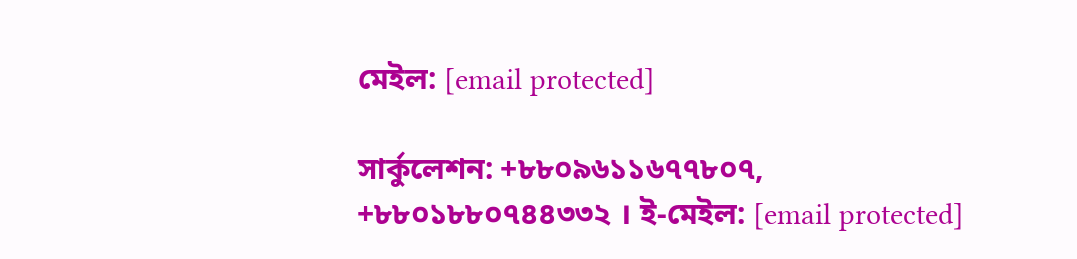মেইল: [email protected]

সার্কুলেশন: +৮৮০৯৬১১৬৭৭৮০৭, +৮৮০১৮৮০৭৪৪৩৩২ । ই-মেইল: [email protected]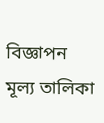বিজ্ঞাপন মূল্য তালিকা